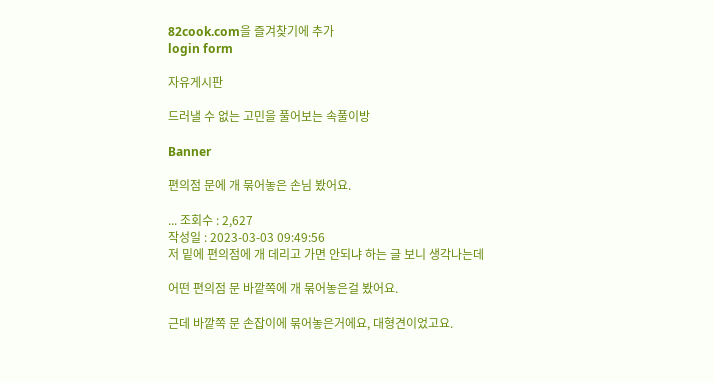82cook.com을 즐겨찾기에 추가
login form

자유게시판

드러낼 수 없는 고민을 풀어보는 속풀이방

Banner

편의점 문에 개 묶어놓은 손님 봤어요.

... 조회수 : 2,627
작성일 : 2023-03-03 09:49:56
저 밑에 편의점에 개 데리고 가면 안되냐 하는 글 보니 생각나는데

어떤 편의점 문 바깥쪽에 개 묶어놓은걸 봤어요.

근데 바깥쪽 문 손잡이에 묶어놓은거에요, 대형견이었고요.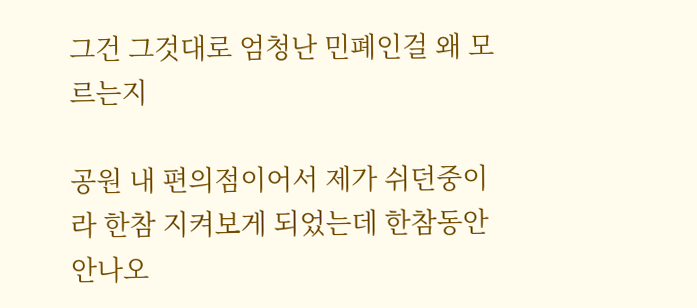그건 그것대로 엄청난 민폐인걸 왜 모르는지

공원 내 편의점이어서 제가 쉬던중이라 한참 지켜보게 되었는데 한참동안 안나오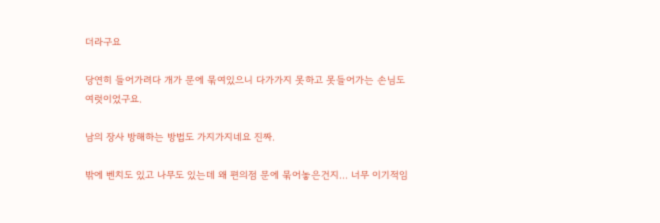더라구요

당연히 들어가려다 개가 문에 묶여있으니 다가가지 못하고 못들어가는 손님도 여럿이었구요.

남의 장사 방해하는 방법도 가지가지네요 진짜.

밖에 벤치도 있고 나무도 있는데 왜 편의점 문에 묶어놓은건지... 너무 이기적임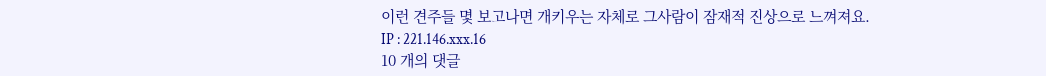이런 견주들 몇 보고나면 개키우는 자체로 그사람이 잠재적 진상으로 느껴져요.
IP : 221.146.xxx.16
10 개의 댓글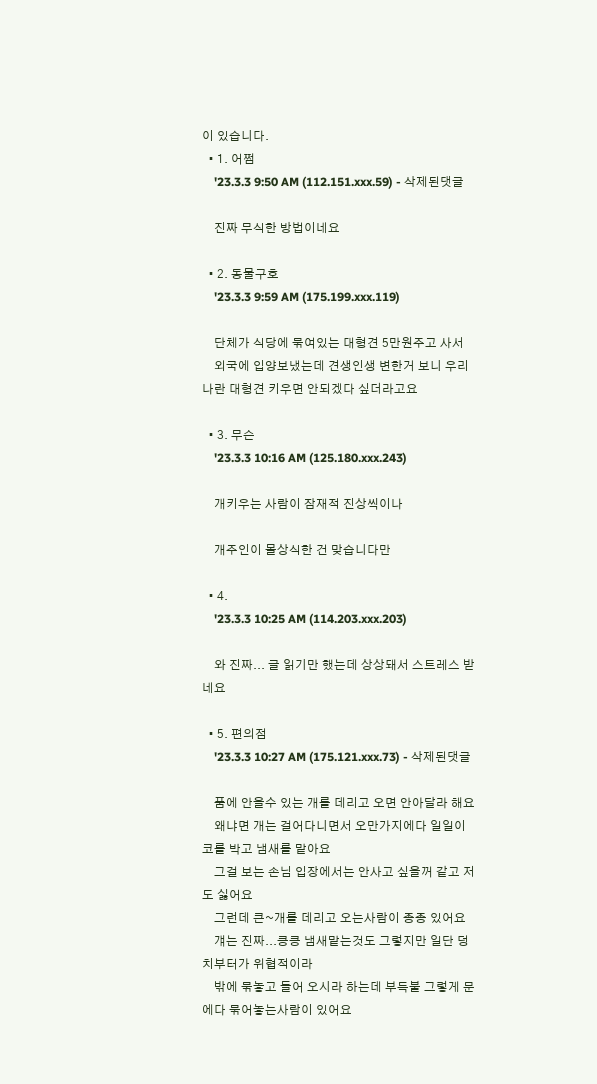이 있습니다.
  • 1. 어쩜
    '23.3.3 9:50 AM (112.151.xxx.59) - 삭제된댓글

    진짜 무식한 방법이네요

  • 2. 동물구호
    '23.3.3 9:59 AM (175.199.xxx.119)

    단체가 식당에 묶여있는 대형견 5만원주고 사서
    외국에 입양보냈는데 견생인생 변한거 보니 우리나란 대형견 키우면 안되겠다 싶더라고요

  • 3. 무슨
    '23.3.3 10:16 AM (125.180.xxx.243)

    개키우는 사람이 잠재적 진상씩이나

    개주인이 몰상식한 건 맞습니다만

  • 4.
    '23.3.3 10:25 AM (114.203.xxx.203)

    와 진짜... 글 읽기만 했는데 상상돼서 스트레스 받네요

  • 5. 편의점
    '23.3.3 10:27 AM (175.121.xxx.73) - 삭제된댓글

    품에 안을수 있는 개를 데리고 오면 안아달라 해요
    왜냐면 개는 걸어다니면서 오만가지에다 일일이 코를 박고 냄새를 맡아요
    그걸 보는 손님 입장에서는 안사고 싶을꺼 같고 저도 싫어요
    그런데 큰~개를 데리고 오는사람이 종종 있어요
    걔는 진짜...킁킁 냄새맡는것도 그렇지만 일단 덩치부터가 위협적이라
    밖에 묶놓고 들어 오시라 하는데 부득불 그렇게 문에다 묶어놓는사람이 있어요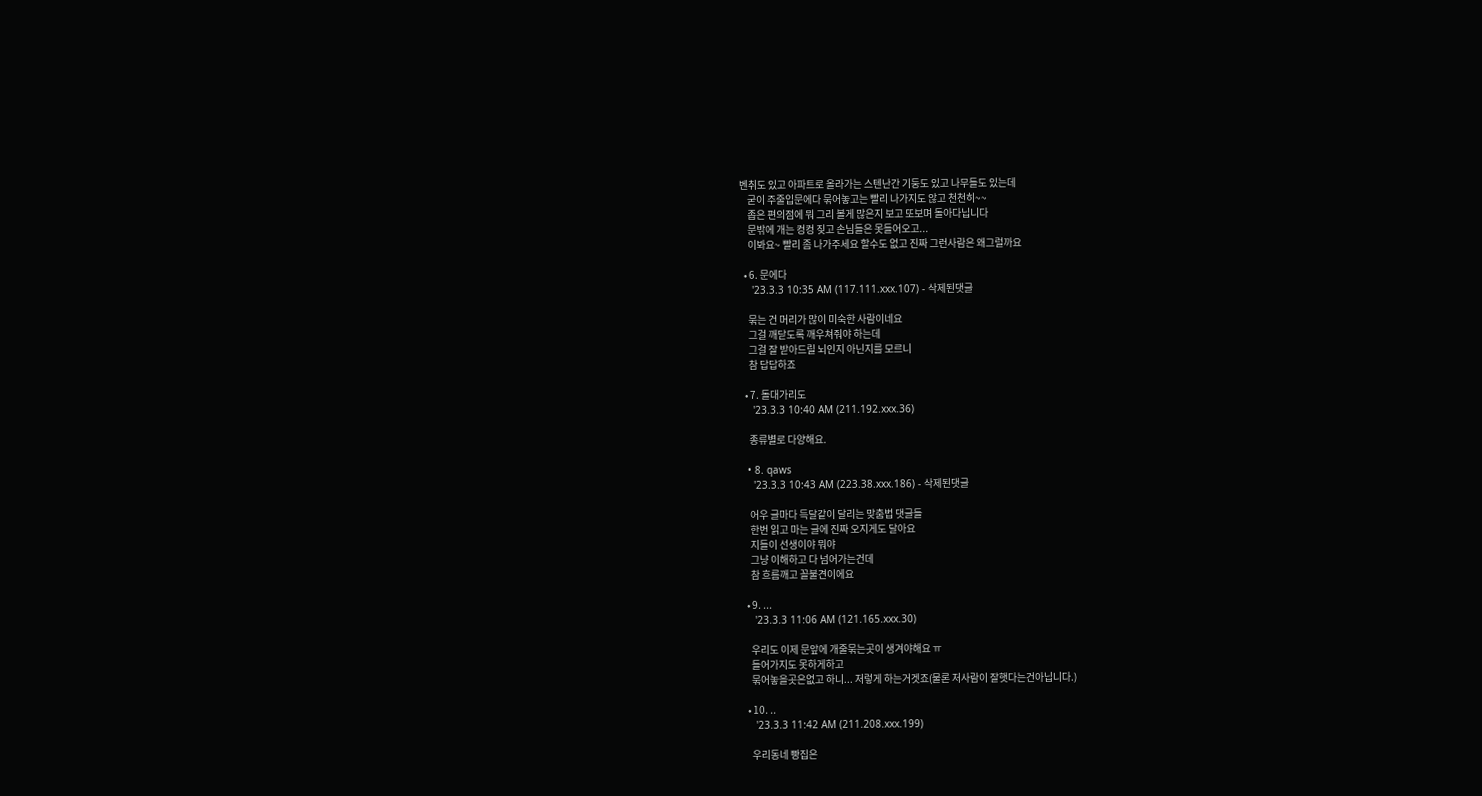벤취도 있고 아파트로 올라가는 스텐난간 기둥도 있고 나무들도 있는데
    굳이 주줄입문에다 묶어놓고는 빨리 나가지도 않고 천천히~~
    좁은 편의점에 뭐 그리 볼게 많은지 보고 또보며 돌아다닙니다
    문밖에 개는 컹컹 짖고 손님들은 못들어오고...
    이봐요~ 빨리 좀 나가주세요 할수도 없고 진짜 그런사람은 왜그럴까요

  • 6. 문에다
    '23.3.3 10:35 AM (117.111.xxx.107) - 삭제된댓글

    묶는 건 머리가 많이 미숙한 사람이네요
    그걸 깨닫도록 깨우쳐줘야 하는데
    그걸 잘 받아드릴 뇌인지 아닌지를 모르니
    참 답답하죠

  • 7. 돌대가리도
    '23.3.3 10:40 AM (211.192.xxx.36)

    종류별로 다양해요.

  • 8. qaws
    '23.3.3 10:43 AM (223.38.xxx.186) - 삭제된댓글

    어우 글마다 득달같이 달리는 맞춤법 댓글들
    한번 읽고 마는 글에 진짜 오지게도 달아요
    지들이 선생이야 뭐야
    그냥 이해하고 다 넘어가는건데
    참 흐름깨고 꼴불견이에요

  • 9. ...
    '23.3.3 11:06 AM (121.165.xxx.30)

    우리도 이제 문앞에 개줄묶는곳이 생겨야해요 ㅠ
    들어가지도 못하게하고
    묶어놓을곳은없고 하니... 저렇게 하는거겟죠(물론 저사람이 잘햇다는건아닙니다.)

  • 10. ..
    '23.3.3 11:42 AM (211.208.xxx.199)

    우리동네 빵집은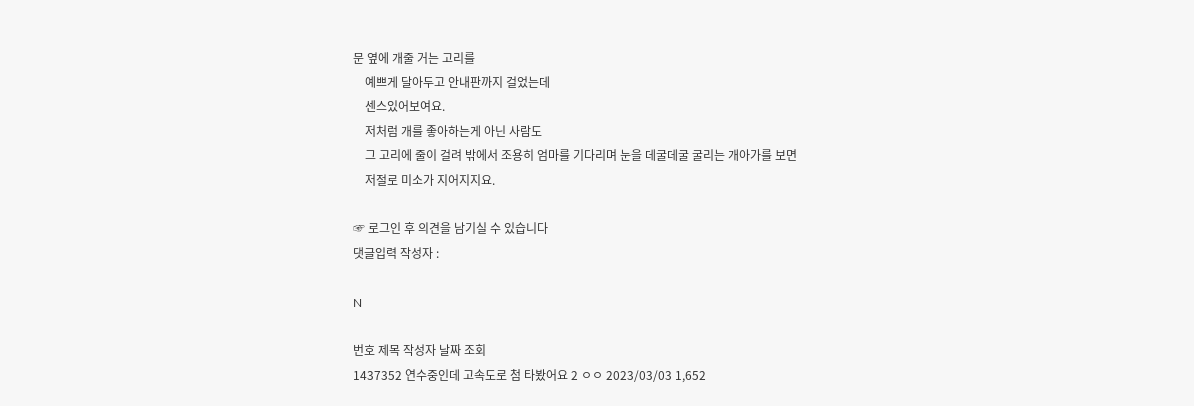문 옆에 개줄 거는 고리를
    예쁘게 달아두고 안내판까지 걸었는데
    센스있어보여요.
    저처럼 개를 좋아하는게 아닌 사람도
    그 고리에 줄이 걸려 밖에서 조용히 엄마를 기다리며 눈을 데굴데굴 굴리는 개아가를 보면
    저절로 미소가 지어지지요.

☞ 로그인 후 의견을 남기실 수 있습니다
댓글입력 작성자 :

N

번호 제목 작성자 날짜 조회
1437352 연수중인데 고속도로 첨 타봤어요 2 ㅇㅇ 2023/03/03 1,652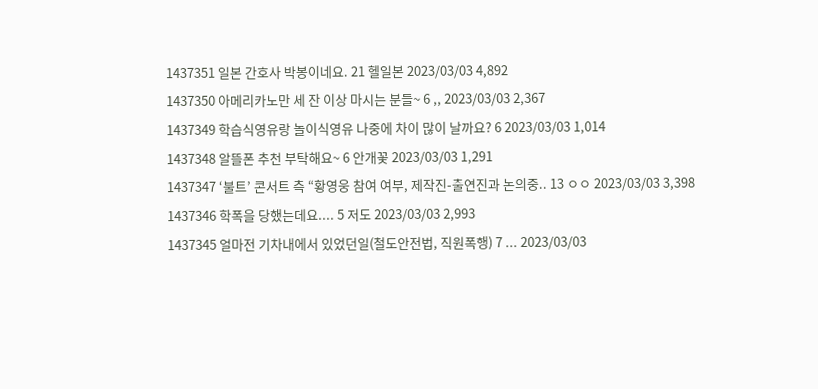1437351 일본 간호사 박봉이네요. 21 헬일본 2023/03/03 4,892
1437350 아메리카노만 세 잔 이상 마시는 분들~ 6 ,, 2023/03/03 2,367
1437349 학습식영유랑 놀이식영유 나중에 차이 많이 날까요? 6 2023/03/03 1,014
1437348 알뜰폰 추천 부탁해요~ 6 안개꽃 2023/03/03 1,291
1437347 ‘불트’ 콘서트 측 “황영웅 참여 여부, 제작진-출연진과 논의중.. 13 ㅇㅇ 2023/03/03 3,398
1437346 학폭을 당했는데요.... 5 저도 2023/03/03 2,993
1437345 얼마전 기차내에서 있었던일(철도안전법, 직원폭행) 7 ... 2023/03/03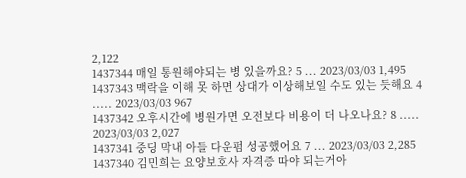2,122
1437344 매일 통원해야되는 병 있을까요? 5 ... 2023/03/03 1,495
1437343 맥락을 이해 못 하면 상대가 이상해보일 수도 있는 듯해요 4 ..... 2023/03/03 967
1437342 오후시간에 병원가면 오전보다 비용이 더 나오나요? 8 ..... 2023/03/03 2,027
1437341 중딩 막내 아들 다운펌 성공했어요 7 ... 2023/03/03 2,285
1437340 김민희는 요양보호사 자격증 따야 되는거아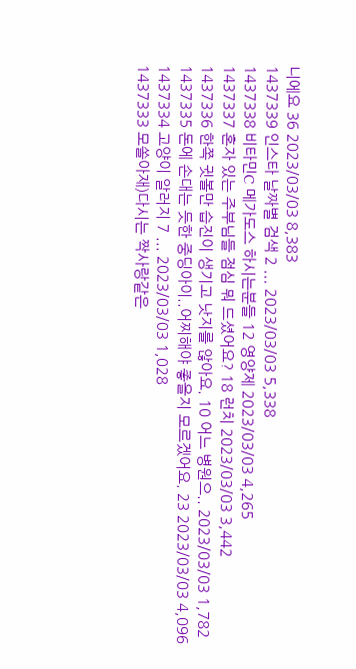니에요 36 2023/03/03 8,383
1437339 인스타 날짜별 검색 2 ... 2023/03/03 5,338
1437338 비타민C 메가도스 하시는분들 12 영양제 2023/03/03 4,265
1437337 혼자 있는 주부님들 점심 뭐 드셨어요? 18 런치 2023/03/03 3,442
1437336 한쪽 귓볼만 습진이 생기고 낫지를 않아요. 10 어느 병원으.. 2023/03/03 1,782
1437335 돈에 손대는 듯한 중딩아이..어찌해야 좋을지 모르겠어요. 23 2023/03/03 4,096
1437334 고양이 알러지 7 ... 2023/03/03 1,028
1437333 모쏠아재)다시는 짝사랑같은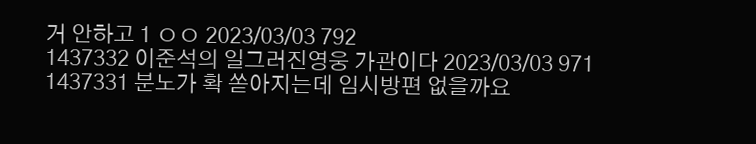거 안하고 1 ㅇㅇ 2023/03/03 792
1437332 이준석의 일그러진영웅 가관이다 2023/03/03 971
1437331 분노가 확 쏟아지는데 임시방편 없을까요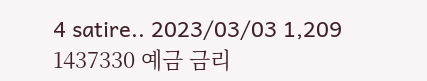4 satire.. 2023/03/03 1,209
1437330 예금 금리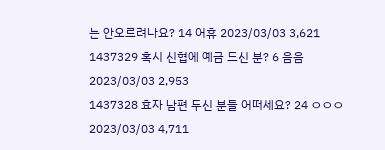는 안오르려나요? 14 어휴 2023/03/03 3,621
1437329 혹시 신협에 예금 드신 분? 6 음음 2023/03/03 2,953
1437328 효자 남편 두신 분들 어떠세요? 24 ㅇㅇㅇ 2023/03/03 4,711